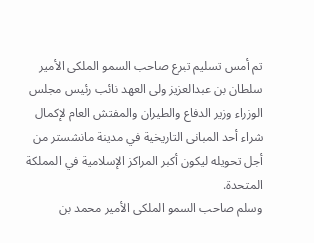تم أمس تسليم تبرع صاحب السمو الملكى الأمير سلطان بن عبدالعزيز ولى العهد نائب رئيس مجلس الوزراء وزير الدفاع والطيران والمفتش العام لإكمال شراء أحد المبانى التاريخية في مدينة مانشستر من أجل تحويله ليكون أكبر المراكز الإسلامية في المملكة المتحدة.
وسلم صاحب السمو الملكى الأمير محمد بن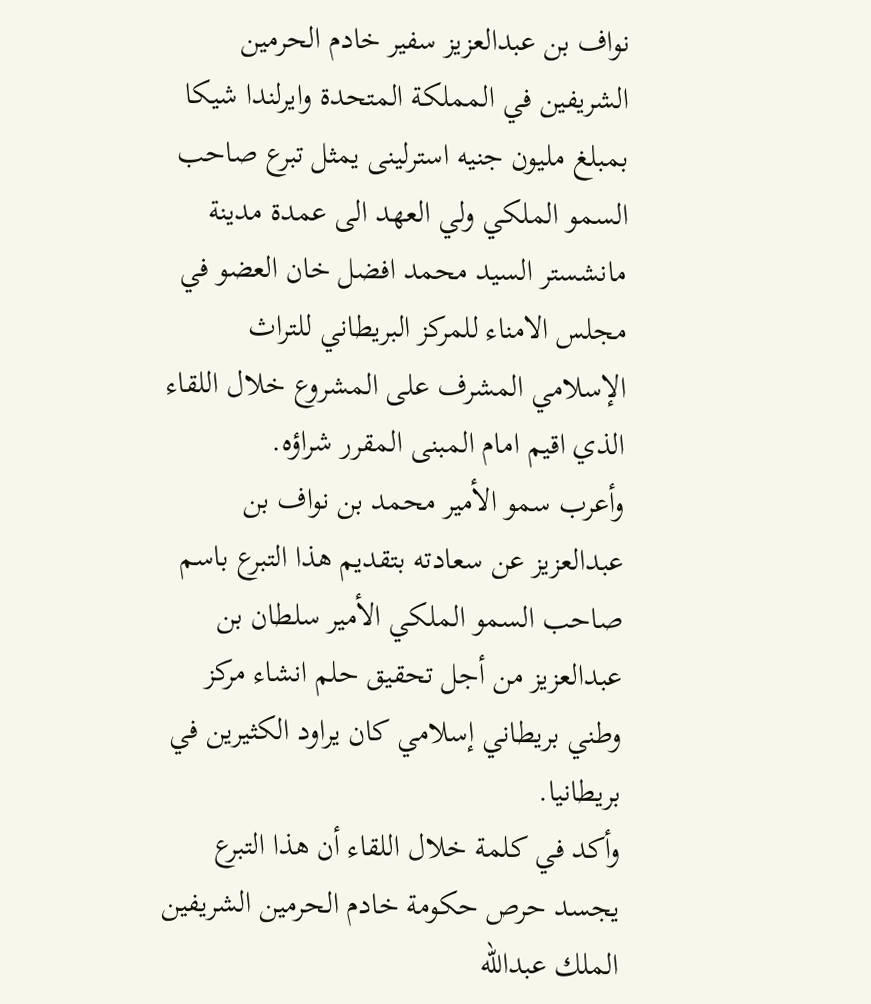نواف بن عبدالعزيز سفير خادم الحرمين الشريفين في المملكة المتحدة وايرلندا شيكا بمبلغ مليون جنيه استرلينى يمثل تبرع صاحب السمو الملكي ولي العهد الى عمدة مدينة مانشستر السيد محمد افضل خان العضو في مجلس الامناء للمركز البريطاني للتراث الإسلامي المشرف على المشروع خلال اللقاء الذي اقيم امام المبنى المقرر شراؤه.
وأعرب سمو الأمير محمد بن نواف بن عبدالعزيز عن سعادته بتقديم هذا التبرع باسم صاحب السمو الملكي الأمير سلطان بن عبدالعزيز من أجل تحقيق حلم انشاء مركز وطني بريطاني إسلامي كان يراود الكثيرين في بريطانيا.
وأكد في كلمة خلال اللقاء أن هذا التبرع يجسد حرص حكومة خادم الحرمين الشريفين الملك عبدالله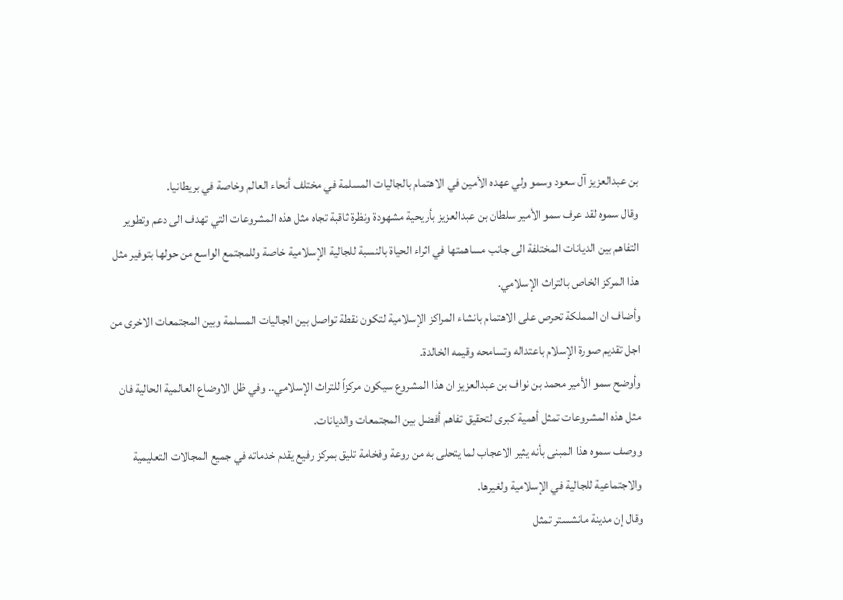بن عبدالعزيز آل سعود وسمو ولي عهده الأمين في الاهتمام بالجاليات المسلمة في مختلف أنحاء العالم وخاصة في بريطانيا.
وقال سموه لقد عرف سمو الأمير سلطان بن عبدالعزيز بأريحية مشهودة ونظرة ثاقبة تجاه مثل هذه المشروعات التي تهدف الى دعم وتطوير التفاهم بين الديانات المختلفة الى جانب مساهمتها في اثراء الحياة بالنسبة للجالية الإسلامية خاصة وللمجتمع الواسع من حولها بتوفير مثل هذا المركز الخاص بالتراث الإسلامي.
وأضاف ان المملكة تحرص على الاهتمام بانشاء المراكز الإسلامية لتكون نقطة تواصل بين الجاليات المسلمة وبين المجتمعات الاخرى من اجل تقديم صورة الإسلام باعتداله وتسامحه وقيمه الخالدة.
وأوضح سمو الأمير محمد بن نواف بن عبدالعزيز ان هذا المشروع سيكون مركزاً للتراث الإسلامي.. وفي ظل الاوضاع العالمية الحالية فان مثل هذه المشروعات تمثل أهمية كبرى لتحقيق تفاهم أفضل بين المجتمعات والديانات.
ووصف سموه هذا المبنى بأنه يثير الاعجاب لما يتحلى به من روعة وفخامة تليق بمركز رفيع يقدم خدماته في جميع المجالات التعليمية والاجتماعية للجالية في الإسلامية ولغيرها.
وقال إن مدينة مانشستر تمثل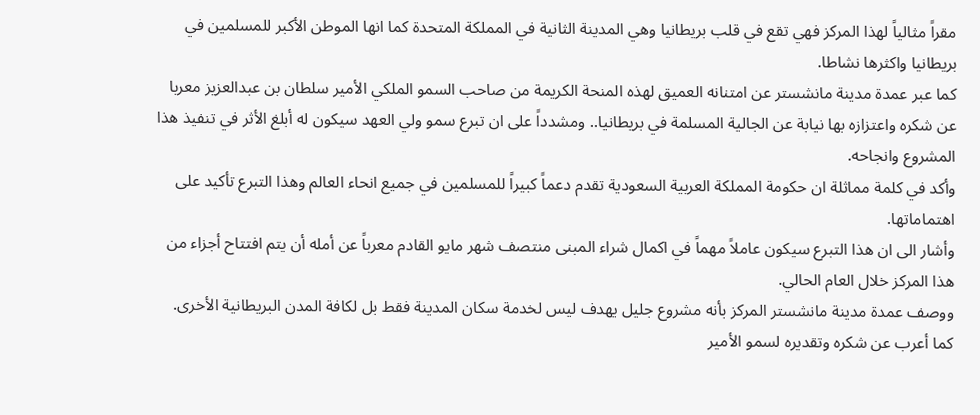مقراً مثالياً لهذا المركز فهي تقع في قلب بريطانيا وهي المدينة الثانية في المملكة المتحدة كما انها الموطن الأكبر للمسلمين في بريطانيا واكثرها نشاطا.
كما عبر عمدة مدينة مانشستر عن امتنانه العميق لهذه المنحة الكريمة من صاحب السمو الملكي الأمير سلطان بن عبدالعزيز معربا عن شكره واعتزازه بها نيابة عن الجالية المسلمة في بريطانيا.. ومشدداً على ان تبرع سمو ولي العهد سيكون له أبلغ الأثر في تنفيذ هذا المشروع وانجاحه.
وأكد في كلمة مماثلة ان حكومة المملكة العربية السعودية تقدم دعماً كبيراً للمسلمين في جميع انحاء العالم وهذا التبرع تأكيد على اهتماماتها.
وأشار الى ان هذا التبرع سيكون عاملاً مهماً في اكمال شراء المبنى منتصف شهر مايو القادم معرباً عن أمله أن يتم افتتاح أجزاء من هذا المركز خلال العام الحالي.
ووصف عمدة مدينة مانشستر المركز بأنه مشروع جليل يهدف ليس لخدمة سكان المدينة فقط بل لكافة المدن البريطانية الأخرى.
كما أعرب عن شكره وتقديره لسمو الأمير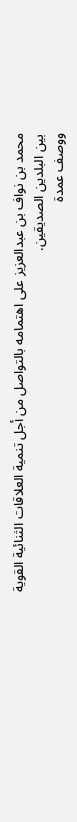محمد بن نواف بن عبدالعزيز على اهتمامه بالتواصل من أجل تنمية العلاقات الثنائية القوية بين البلدين الصديقين.
ووصف عمدة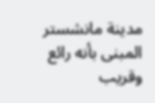مدينة مانشستر المبنى بأنه رائع وقريب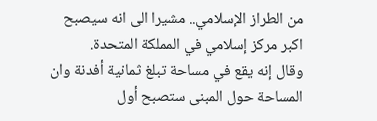من الطراز الإسلامي.. مشيرا الى انه سيصبح اكبر مركز إسلامي في المملكة المتحدة.
وقال إنه يقع في مساحة تبلغ ثمانية أفدنة وان المساحة حول المبنى ستصبح أول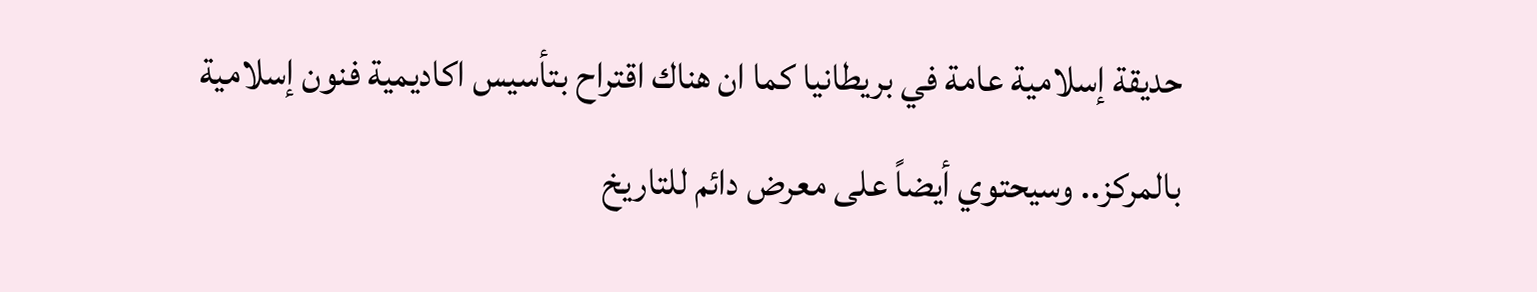حديقة إسلامية عامة في بريطانيا كما ان هناك اقتراح بتأسيس اكاديمية فنون إسلامية بالمركز.. وسيحتوي أيضاً على معرض دائم للتاريخ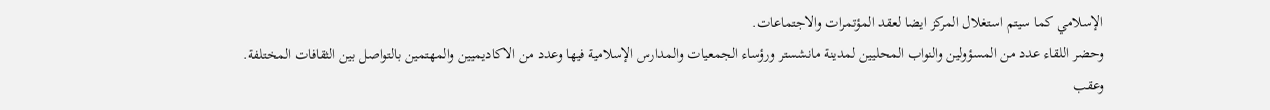الإسلامي كما سيتم استغلال المركز ايضا لعقد المؤتمرات والاجتماعات.
وحضر اللقاء عدد من المسؤولين والنواب المحليين لمدينة مانشستر ورؤساء الجمعيات والمدارس الإسلامية فيها وعدد من الاكاديميين والمهتمين بالتواصل بين الثقافات المختلفة.
وعقب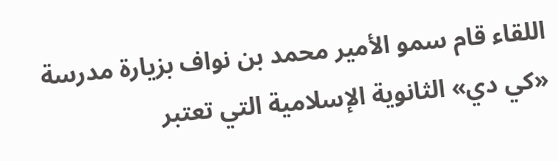اللقاء قام سمو الأمير محمد بن نواف بزيارة مدرسة «كي دي» الثانوية الإسلامية التي تعتبر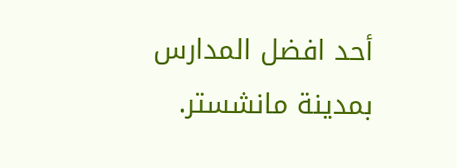أحد افضل المدارس بمدينة مانشستر.